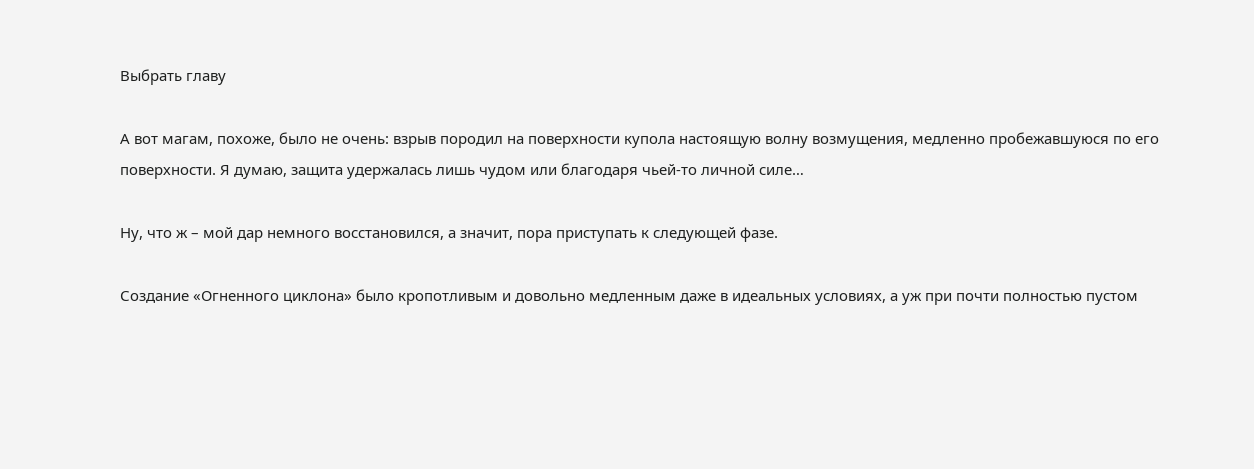Выбрать главу

А вот магам, похоже, было не очень: взрыв породил на поверхности купола настоящую волну возмущения, медленно пробежавшуюся по его поверхности. Я думаю, защита удержалась лишь чудом или благодаря чьей-то личной силе…

Ну, что ж – мой дар немного восстановился, а значит, пора приступать к следующей фазе.

Создание «Огненного циклона» было кропотливым и довольно медленным даже в идеальных условиях, а уж при почти полностью пустом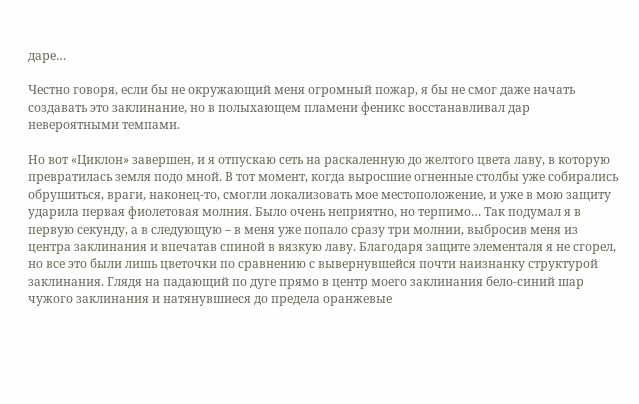даре…

Честно говоря, если бы не окружающий меня огромный пожар, я бы не смог даже начать создавать это заклинание, но в полыхающем пламени феникс восстанавливал дар невероятными темпами.

Но вот «Циклон» завершен, и я отпускаю сеть на раскаленную до желтого цвета лаву, в которую превратилась земля подо мной. В тот момент, когда выросшие огненные столбы уже собирались обрушиться, враги, наконец-то, смогли локализовать мое местоположение, и уже в мою защиту ударила первая фиолетовая молния. Было очень неприятно, но терпимо… Так подумал я в первую секунду, а в следующую – в меня уже попало сразу три молнии, выбросив меня из центра заклинания и впечатав спиной в вязкую лаву. Благодаря защите элементаля я не сгорел, но все это были лишь цветочки по сравнению с вывернувшейся почти наизнанку структурой заклинания. Глядя на падающий по дуге прямо в центр моего заклинания бело-синий шар чужого заклинания и натянувшиеся до предела оранжевые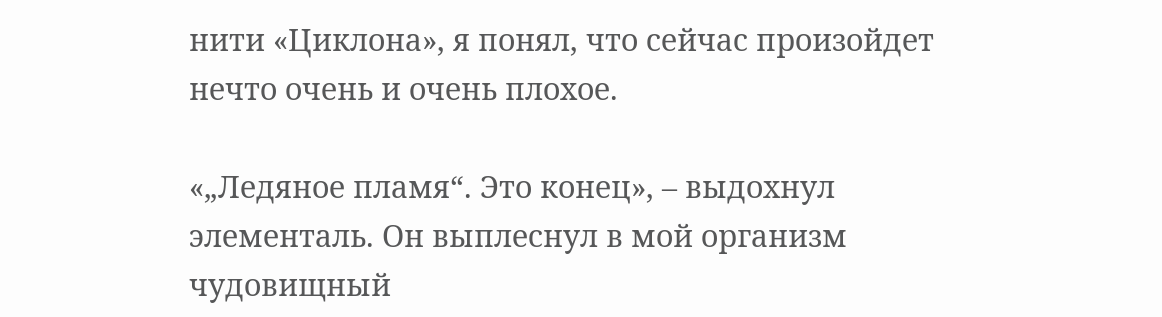нити «Циклона», я понял, что сейчас произойдет нечто очень и очень плохое.

«„Ледяное пламя“. Это конец», – выдохнул элементаль. Он выплеснул в мой организм чудовищный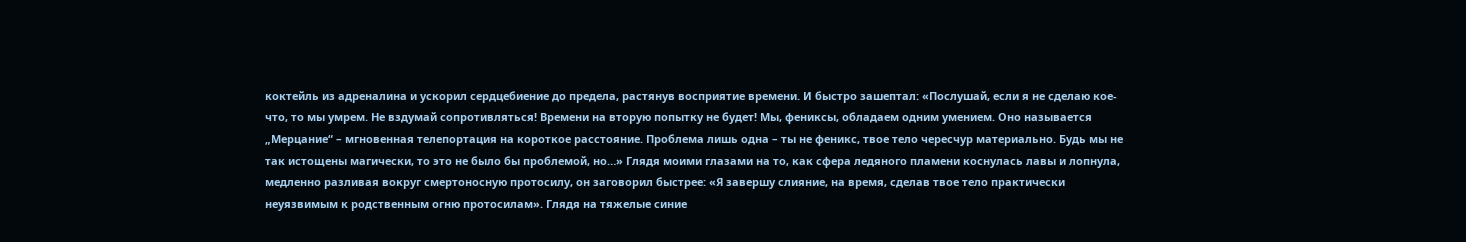коктейль из адреналина и ускорил сердцебиение до предела, растянув восприятие времени. И быстро зашептал: «Послушай, если я не сделаю кое-что, то мы умрем. Не вздумай сопротивляться! Времени на вторую попытку не будет! Мы, фениксы, обладаем одним умением. Оно называется „Мерцание“ – мгновенная телепортация на короткое расстояние. Проблема лишь одна – ты не феникс, твое тело чересчур материально. Будь мы не так истощены магически, то это не было бы проблемой, но…» Глядя моими глазами на то, как сфера ледяного пламени коснулась лавы и лопнула, медленно разливая вокруг смертоносную протосилу, он заговорил быстрее: «Я завершу слияние, на время, сделав твое тело практически неуязвимым к родственным огню протосилам». Глядя на тяжелые синие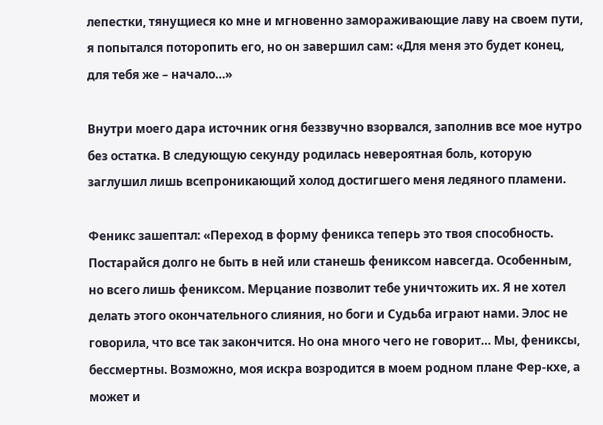лепестки, тянущиеся ко мне и мгновенно замораживающие лаву на своем пути, я попытался поторопить его, но он завершил сам: «Для меня это будет конец, для тебя же – начало…»

Внутри моего дара источник огня беззвучно взорвался, заполнив все мое нутро без остатка. В следующую секунду родилась невероятная боль, которую заглушил лишь всепроникающий холод достигшего меня ледяного пламени.

Феникс зашептал: «Переход в форму феникса теперь это твоя способность. Постарайся долго не быть в ней или станешь фениксом навсегда. Особенным, но всего лишь фениксом. Мерцание позволит тебе уничтожить их. Я не хотел делать этого окончательного слияния, но боги и Судьба играют нами. Элос не говорила, что все так закончится. Но она много чего не говорит… Мы, фениксы, бессмертны. Возможно, моя искра возродится в моем родном плане Фер-кхе, а может и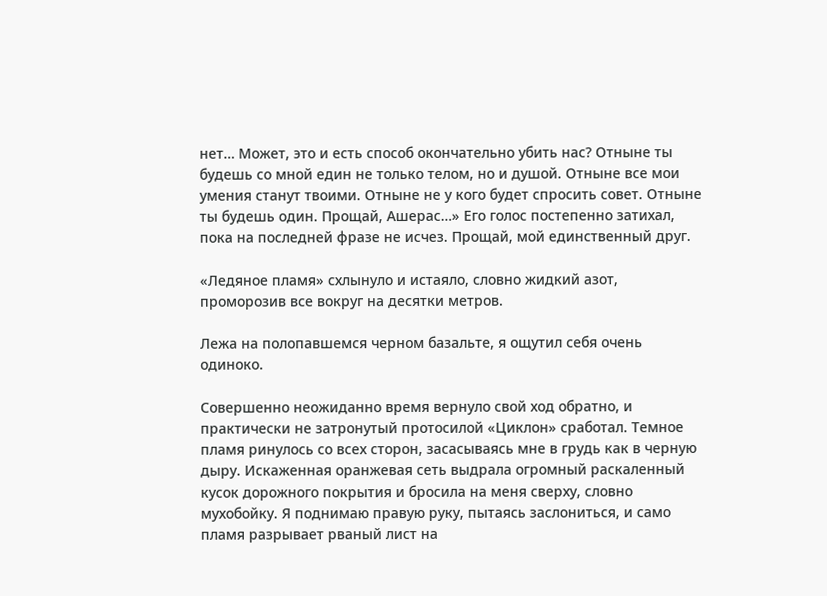нет… Может, это и есть способ окончательно убить нас? Отныне ты будешь со мной един не только телом, но и душой. Отныне все мои умения станут твоими. Отныне не у кого будет спросить совет. Отныне ты будешь один. Прощай, Ашерас…» Его голос постепенно затихал, пока на последней фразе не исчез. Прощай, мой единственный друг.

«Ледяное пламя» схлынуло и истаяло, словно жидкий азот, проморозив все вокруг на десятки метров.

Лежа на полопавшемся черном базальте, я ощутил себя очень одиноко.

Совершенно неожиданно время вернуло свой ход обратно, и практически не затронутый протосилой «Циклон» сработал. Темное пламя ринулось со всех сторон, засасываясь мне в грудь как в черную дыру. Искаженная оранжевая сеть выдрала огромный раскаленный кусок дорожного покрытия и бросила на меня сверху, словно мухобойку. Я поднимаю правую руку, пытаясь заслониться, и само пламя разрывает рваный лист на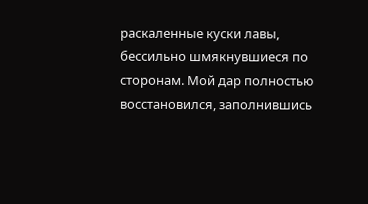раскаленные куски лавы, бессильно шмякнувшиеся по сторонам. Мой дар полностью восстановился, заполнившись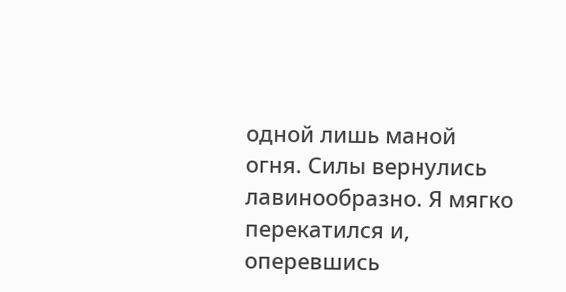одной лишь маной огня. Силы вернулись лавинообразно. Я мягко перекатился и, оперевшись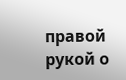правой рукой о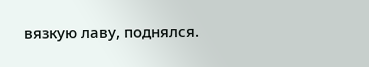вязкую лаву, поднялся.